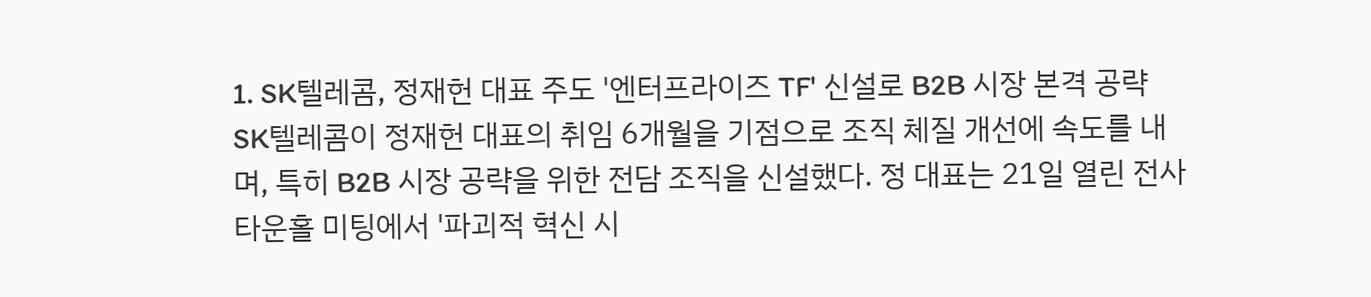1. SK텔레콤, 정재헌 대표 주도 '엔터프라이즈 TF' 신설로 B2B 시장 본격 공략
SK텔레콤이 정재헌 대표의 취임 6개월을 기점으로 조직 체질 개선에 속도를 내며, 특히 B2B 시장 공략을 위한 전담 조직을 신설했다. 정 대표는 21일 열린 전사 타운홀 미팅에서 '파괴적 혁신 시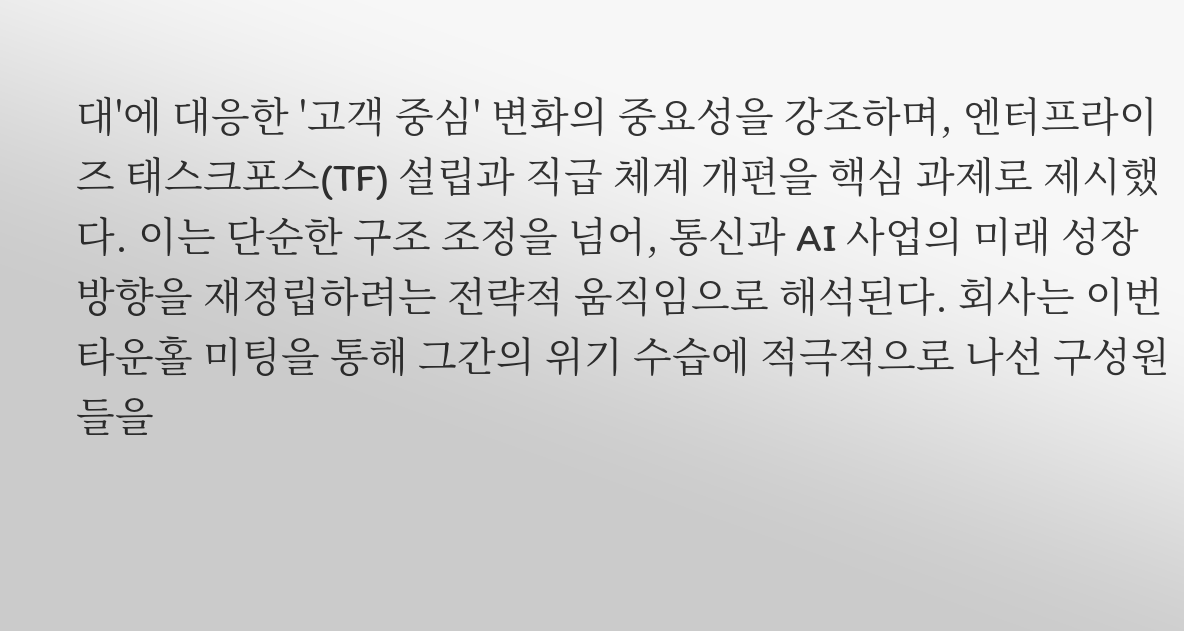대'에 대응한 '고객 중심' 변화의 중요성을 강조하며, 엔터프라이즈 태스크포스(TF) 설립과 직급 체계 개편을 핵심 과제로 제시했다. 이는 단순한 구조 조정을 넘어, 통신과 AI 사업의 미래 성장 방향을 재정립하려는 전략적 움직임으로 해석된다. 회사는 이번 타운홀 미팅을 통해 그간의 위기 수습에 적극적으로 나선 구성원들을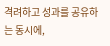격려하고 성과를 공유하는 동시에,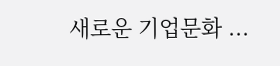새로운 기업문화 ...